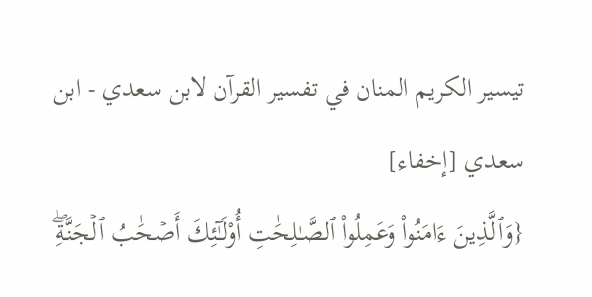تيسير الكريم المنان في تفسير القرآن لابن سعدي - ابن سعدي [إخفاء]
{وَٱلَّذِينَ ءَامَنُواْ وَعَمِلُواْ ٱلصَّـٰلِحَٰتِ أُوْلَـٰٓئِكَ أَصۡحَٰبُ ٱلۡجَنَّةِۖ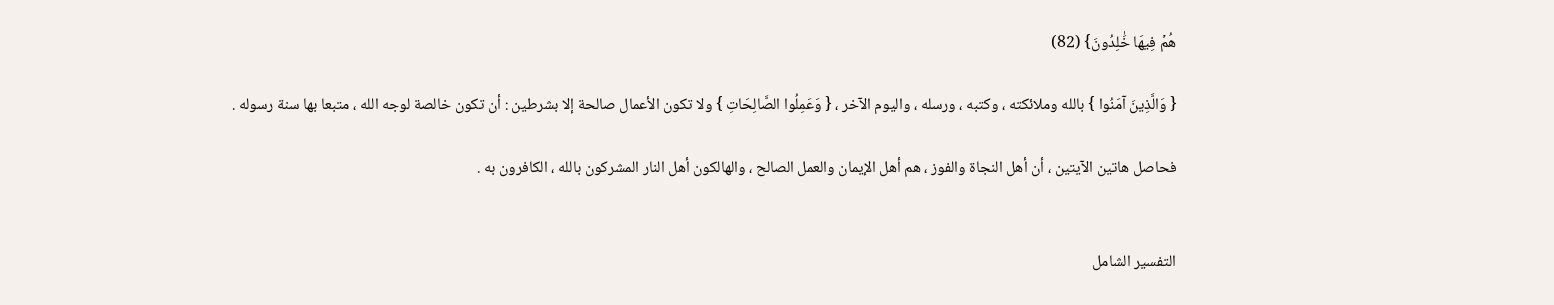هُمۡ فِيهَا خَٰلِدُونَ} (82)

{ وَالَّذِينَ آمَنُوا } بالله وملائكته ، وكتبه ، ورسله ، واليوم الآخر ، { وَعَمِلُوا الصَّالِحَاتِ } ولا تكون الأعمال صالحة إلا بشرطين : أن تكون خالصة لوجه الله ، متبعا بها سنة رسوله .

فحاصل هاتين الآيتين ، أن أهل النجاة والفوز ، هم أهل الإيمان والعمل الصالح ، والهالكون أهل النار المشركون بالله ، الكافرون به .


التفسير الشامل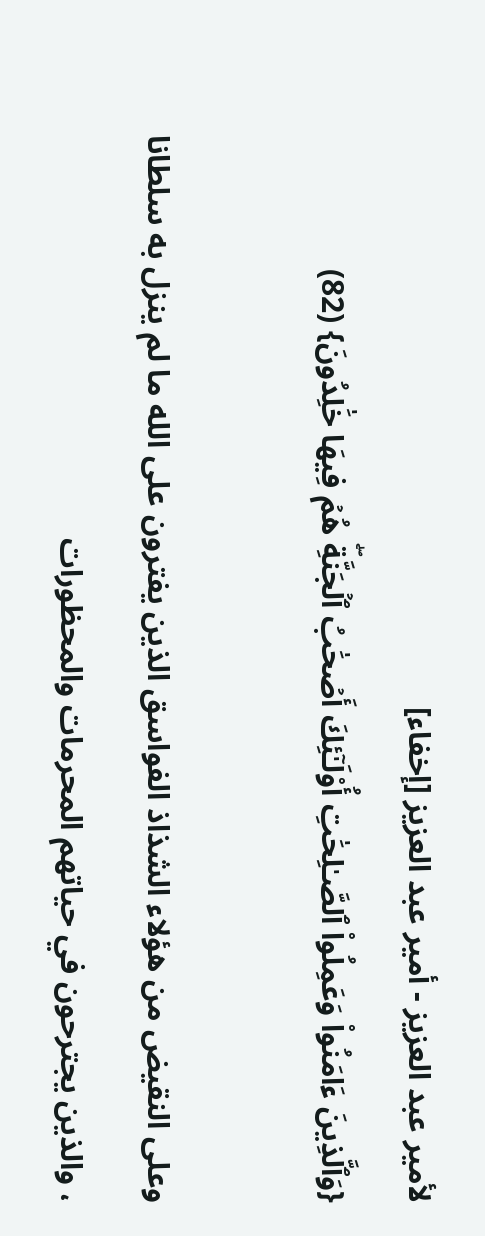لأمير عبد العزيز - أمير عبد العزيز [إخفاء]
{وَٱلَّذِينَ ءَامَنُواْ وَعَمِلُواْ ٱلصَّـٰلِحَٰتِ أُوْلَـٰٓئِكَ أَصۡحَٰبُ ٱلۡجَنَّةِۖ هُمۡ فِيهَا خَٰلِدُونَ} (82)

وعلى النقيض من هؤلاء الشذاذ الفواسق الذين يفترون على الله ما لم ينزل به سلطانا ، والذين يجترحون في حياتهم المحرمات والمحظورات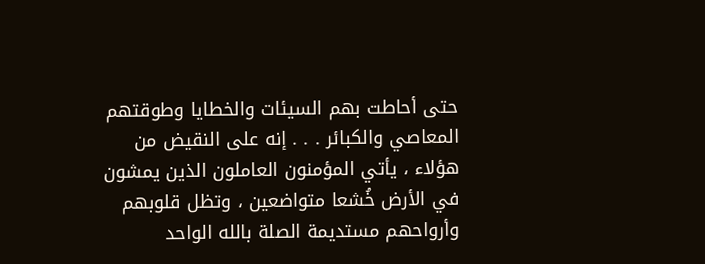حتى أحاطت بهم السيئات والخطايا وطوقتهم المعاصي والكبائر . . . إنه على النقيض من هؤلاء ، يأتي المؤمنون العاملون الذين يمشون في الأرض خُشعا متواضعين ، وتظل قلوبهم وأرواحهم مستديمة الصلة بالله الواحد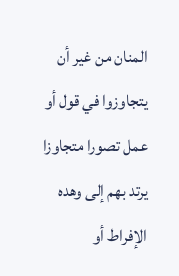المنان من غير أن يتجاوزوا في قول أو عمل تصورا متجاوزا يرتد بهم إلى وهده الإفراط أو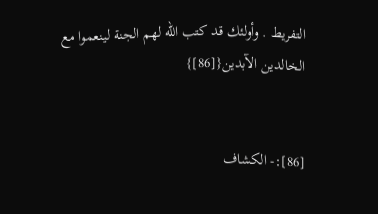التفريط . وأولئك قد كتب الله لهم الجنة لينعموا مع الخالدين الآبدين{[86]}


[86]:- الكشاف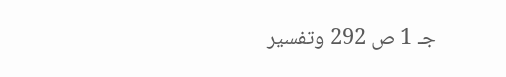جـ 1 ص 292 وتفسير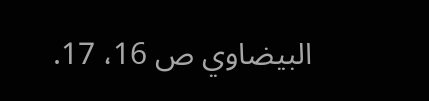البيضاوي ص 16، 17.